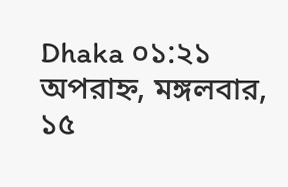Dhaka ০১:২১ অপরাহ্ন, মঙ্গলবার, ১৫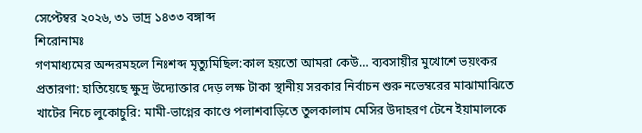সেপ্টেম্বর ২০২৬, ৩১ ভাদ্র ১৪৩৩ বঙ্গাব্দ
শিরোনামঃ
গণমাধ্যমের অন্দরমহলে নিঃশব্দ মৃত্যুমিছিল:কাল হয়তো আমরা কেউ… ব্যবসায়ীর মুখোশে ভয়ংকর প্রতারণা: হাতিয়েছে ক্ষুদ্র উদ্যোক্তার দেড় লক্ষ টাকা স্থানীয় সরকার নির্বাচন শুরু নভেম্বরের মাঝামাঝিতে খাটের নিচে লুকোচুরি: মামী-ভাগ্নের কাণ্ডে পলাশবাড়িতে তুলকালাম মেসির উদাহরণ টেনে ইয়ামালকে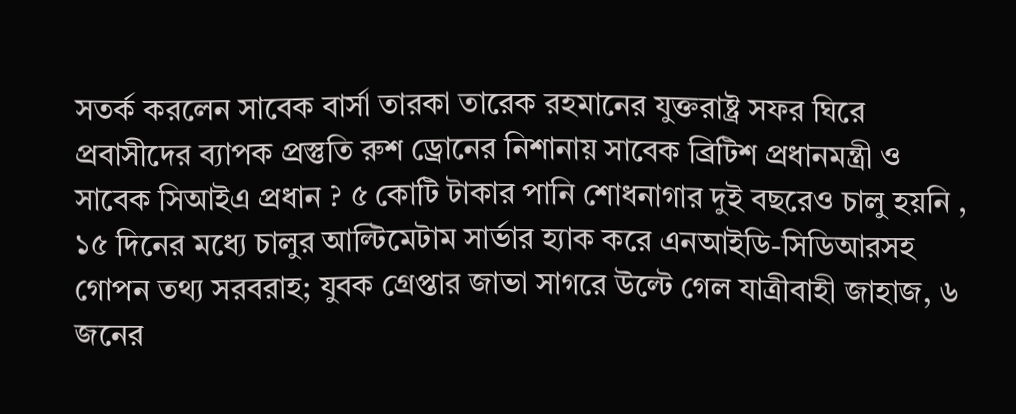সতর্ক করলেন সাবেক বার্সা তারকা তারেক রহমানের যুক্তরাষ্ট্র সফর ঘিরে প্রবাসীদের ব্যাপক প্রস্তুতি রুশ ড্রোনের নিশানায় সাবেক ব্রিটিশ প্রধানমন্ত্রী ও সাবেক সিআইএ প্রধান ? ৫ কোটি টাকার পানি শোধনাগার দুই বছরেও চালু হয়নি , ১৫ দিনের মধ্যে চালুর আল্টিমেটাম সার্ভার হ্যাক করে এনআইডি-সিডিআরসহ গোপন তথ্য সরবরাহ; যুবক গ্রেপ্তার জাভা সাগরে উল্টে গেল যাত্রীবাহী জাহাজ, ৬ জনের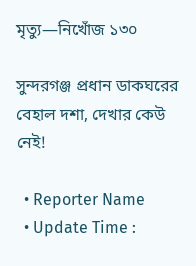মৃত্যু—নিখোঁজ ১৩০

সুন্দরগঞ্জ প্রধান ডাকঘরের বেহাল দশা, দেখার কেউ নেই!

  • Reporter Name
  • Update Time :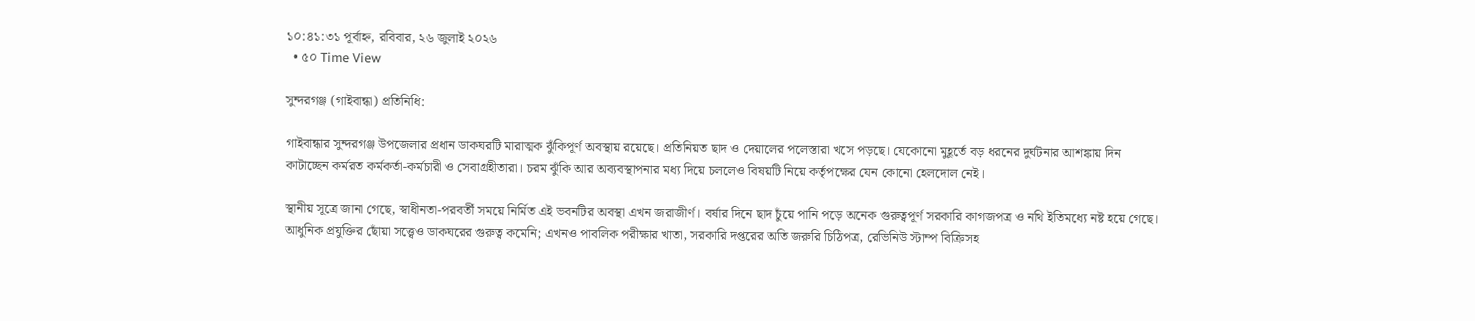১০:৪১:৩১ পূর্বাহ্ন, রবিবার, ২৬ জুলাই ২০২৬
  • ৫০ Time View

সুন্দরগঞ্জ (গাইবান্ধা) প্রতিনিধি:

গাইবান্ধার সুন্দরগঞ্জ উপজেলার প্রধান ডাকঘরটি মারাত্মক ঝুঁকিপূর্ণ অবস্থায় রয়েছে। প্রতিনিয়ত ছাদ ও দেয়ালের পলেস্তারা খসে পড়ছে। যেকোনো মুহূর্তে বড় ধরনের দুর্ঘটনার আশঙ্কায় দিন কাটাচ্ছেন কর্মরত কর্মকর্তা-কর্মচারী ও সেবাগ্রহীতারা। চরম ঝুঁকি আর অব্যবস্থাপনার মধ্য দিয়ে চললেও বিষয়টি নিয়ে কর্তৃপক্ষের যেন কোনো হেলদোল নেই।

স্থানীয় সূত্রে জানা গেছে, স্বাধীনতা-পরবর্তী সময়ে নির্মিত এই ভবনটির অবস্থা এখন জরাজীর্ণ। বর্ষার দিনে ছাদ চুঁয়ে পানি পড়ে অনেক গুরুত্বপূর্ণ সরকারি কাগজপত্র ও নথি ইতিমধ্যে নষ্ট হয়ে গেছে। আধুনিক প্রযুক্তির ছোঁয়া সত্ত্বেও ডাকঘরের গুরুত্ব কমেনি; এখনও পাবলিক পরীক্ষার খাতা, সরকারি দপ্তরের অতি জরুরি চিঠিপত্র, রেভিনিউ স্টাম্প বিক্রিসহ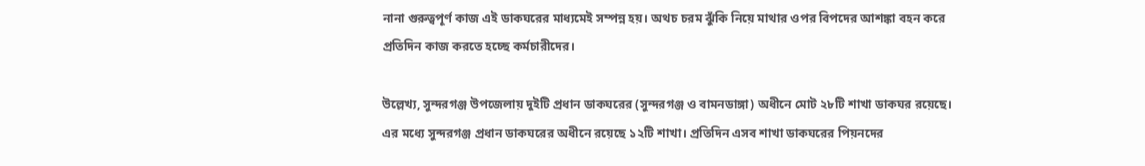নানা গুরুত্বপূর্ণ কাজ এই ডাকঘরের মাধ্যমেই সম্পন্ন হয়। অথচ চরম ঝুঁকি নিয়ে মাথার ওপর বিপদের আশঙ্কা বহন করে প্রতিদিন কাজ করতে হচ্ছে কর্মচারীদের।

উল্লেখ্য, সুন্দরগঞ্জ উপজেলায় দুইটি প্রধান ডাকঘরের (সুন্দরগঞ্জ ও বামনডাঙ্গা) অধীনে মোট ২৮টি শাখা ডাকঘর রয়েছে। এর মধ্যে সুন্দরগঞ্জ প্রধান ডাকঘরের অধীনে রয়েছে ১২টি শাখা। প্রতিদিন এসব শাখা ডাকঘরের পিয়নদের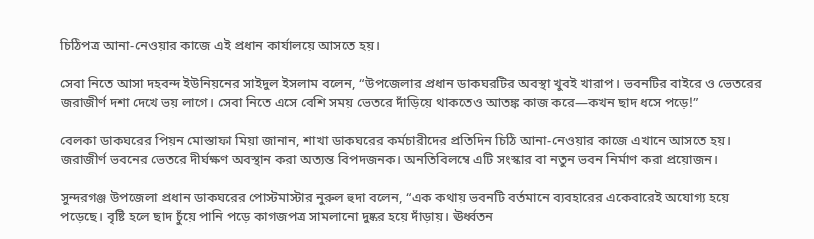চিঠিপত্র আনা-নেওয়ার কাজে এই প্রধান কার্যালয়ে আসতে হয়।

সেবা নিতে আসা দহবন্দ ইউনিয়নের সাইদুল ইসলাম বলেন, “উপজেলার প্রধান ডাকঘরটির অবস্থা খুবই খারাপ। ভবনটির বাইরে ও ভেতরের জরাজীর্ণ দশা দেখে ভয় লাগে। সেবা নিতে এসে বেশি সময় ভেতরে দাঁড়িয়ে থাকতেও আতঙ্ক কাজ করে—কখন ছাদ ধসে পড়ে!”

বেলকা ডাকঘরের পিয়ন মোস্তাফা মিয়া জানান, শাখা ডাকঘরের কর্মচারীদের প্রতিদিন চিঠি আনা-নেওয়ার কাজে এখানে আসতে হয়। জরাজীর্ণ ভবনের ভেতরে দীর্ঘক্ষণ অবস্থান করা অত্যন্ত বিপদজনক। অনতিবিলম্বে এটি সংস্কার বা নতুন ভবন নির্মাণ করা প্রয়োজন।

সুন্দরগঞ্জ উপজেলা প্রধান ডাকঘরের পোস্টমাস্টার নুরুল হুদা বলেন, “এক কথায় ভবনটি বর্তমানে ব্যবহারের একেবারেই অযোগ্য হয়ে পড়েছে। বৃষ্টি হলে ছাদ চুঁয়ে পানি পড়ে কাগজপত্র সামলানো দুষ্কর হয়ে দাঁড়ায়। ঊর্ধ্বতন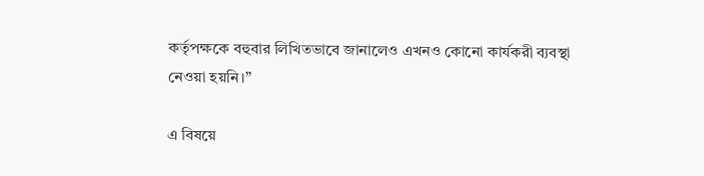কর্তৃপক্ষকে বহুবার লিখিতভাবে জানালেও এখনও কোনো কার্যকরী ব্যবস্থা নেওয়া হয়নি।”

এ বিষয়ে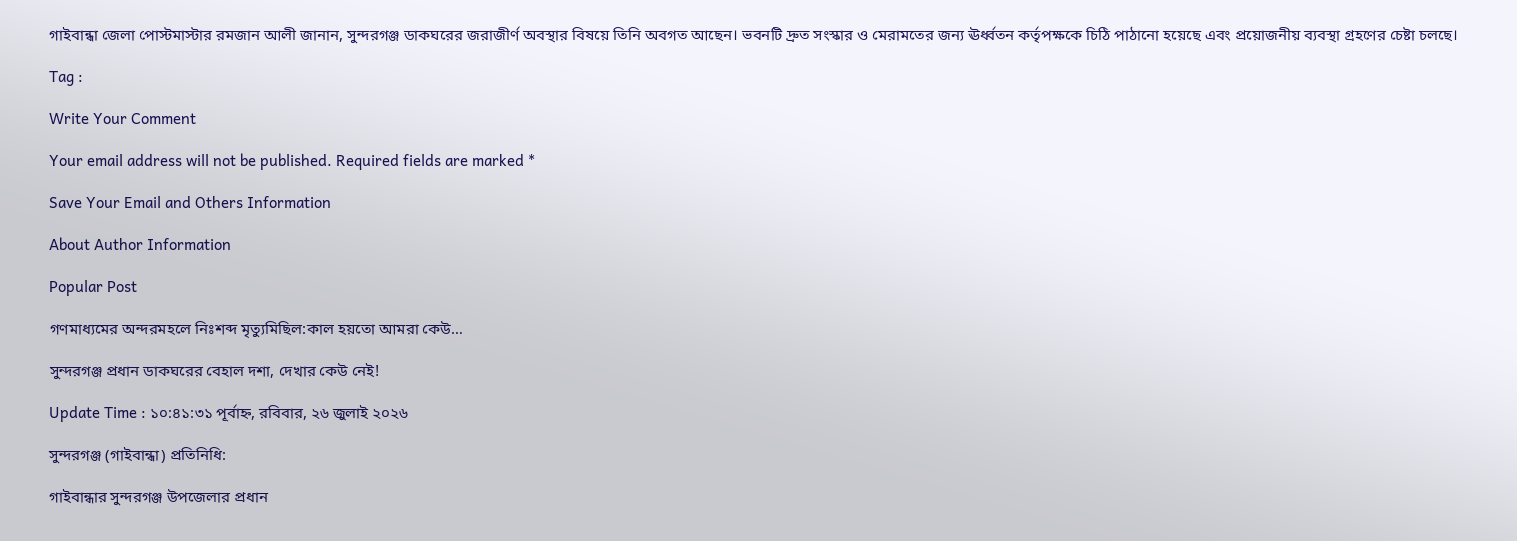গাইবান্ধা জেলা পোস্টমাস্টার রমজান আলী জানান, সুন্দরগঞ্জ ডাকঘরের জরাজীর্ণ অবস্থার বিষয়ে তিনি অবগত আছেন। ভবনটি দ্রুত সংস্কার ও মেরামতের জন্য ঊর্ধ্বতন কর্তৃপক্ষকে চিঠি পাঠানো হয়েছে এবং প্রয়োজনীয় ব্যবস্থা গ্রহণের চেষ্টা চলছে।

Tag :

Write Your Comment

Your email address will not be published. Required fields are marked *

Save Your Email and Others Information

About Author Information

Popular Post

গণমাধ্যমের অন্দরমহলে নিঃশব্দ মৃত্যুমিছিল:কাল হয়তো আমরা কেউ…

সুন্দরগঞ্জ প্রধান ডাকঘরের বেহাল দশা, দেখার কেউ নেই!

Update Time : ১০:৪১:৩১ পূর্বাহ্ন, রবিবার, ২৬ জুলাই ২০২৬

সুন্দরগঞ্জ (গাইবান্ধা) প্রতিনিধি:

গাইবান্ধার সুন্দরগঞ্জ উপজেলার প্রধান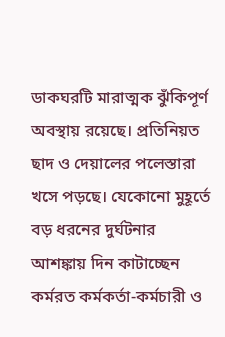ডাকঘরটি মারাত্মক ঝুঁকিপূর্ণ অবস্থায় রয়েছে। প্রতিনিয়ত ছাদ ও দেয়ালের পলেস্তারা খসে পড়ছে। যেকোনো মুহূর্তে বড় ধরনের দুর্ঘটনার আশঙ্কায় দিন কাটাচ্ছেন কর্মরত কর্মকর্তা-কর্মচারী ও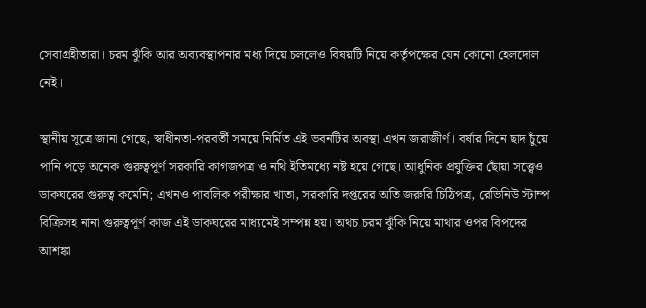সেবাগ্রহীতারা। চরম ঝুঁকি আর অব্যবস্থাপনার মধ্য দিয়ে চললেও বিষয়টি নিয়ে কর্তৃপক্ষের যেন কোনো হেলদোল নেই।

স্থানীয় সূত্রে জানা গেছে, স্বাধীনতা-পরবর্তী সময়ে নির্মিত এই ভবনটির অবস্থা এখন জরাজীর্ণ। বর্ষার দিনে ছাদ চুঁয়ে পানি পড়ে অনেক গুরুত্বপূর্ণ সরকারি কাগজপত্র ও নথি ইতিমধ্যে নষ্ট হয়ে গেছে। আধুনিক প্রযুক্তির ছোঁয়া সত্ত্বেও ডাকঘরের গুরুত্ব কমেনি; এখনও পাবলিক পরীক্ষার খাতা, সরকারি দপ্তরের অতি জরুরি চিঠিপত্র, রেভিনিউ স্টাম্প বিক্রিসহ নানা গুরুত্বপূর্ণ কাজ এই ডাকঘরের মাধ্যমেই সম্পন্ন হয়। অথচ চরম ঝুঁকি নিয়ে মাথার ওপর বিপদের আশঙ্কা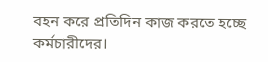বহন করে প্রতিদিন কাজ করতে হচ্ছে কর্মচারীদের।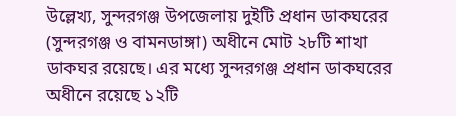উল্লেখ্য, সুন্দরগঞ্জ উপজেলায় দুইটি প্রধান ডাকঘরের (সুন্দরগঞ্জ ও বামনডাঙ্গা) অধীনে মোট ২৮টি শাখা ডাকঘর রয়েছে। এর মধ্যে সুন্দরগঞ্জ প্রধান ডাকঘরের অধীনে রয়েছে ১২টি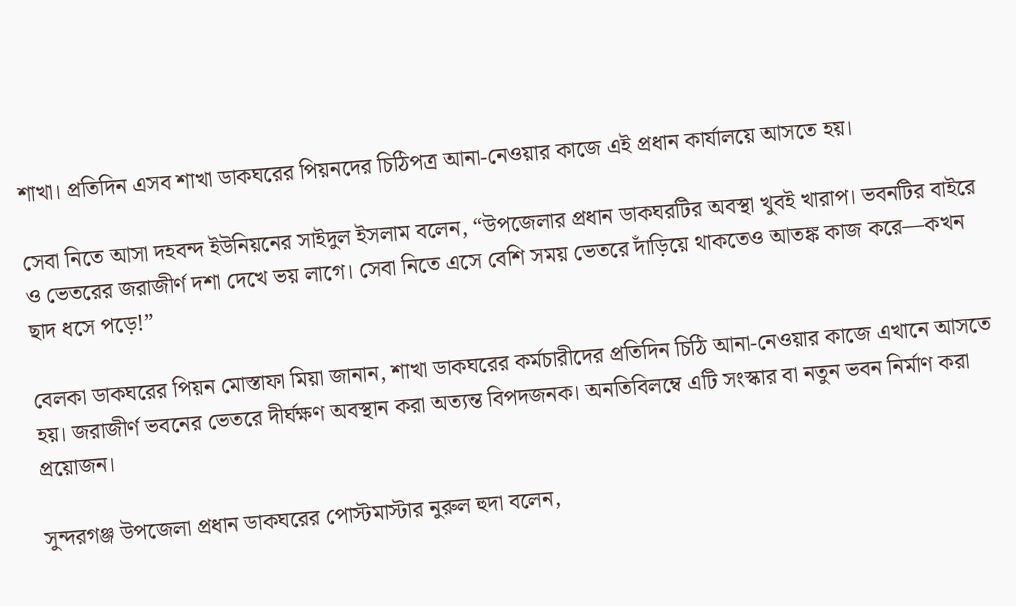শাখা। প্রতিদিন এসব শাখা ডাকঘরের পিয়নদের চিঠিপত্র আনা-নেওয়ার কাজে এই প্রধান কার্যালয়ে আসতে হয়।

সেবা নিতে আসা দহবন্দ ইউনিয়নের সাইদুল ইসলাম বলেন, “উপজেলার প্রধান ডাকঘরটির অবস্থা খুবই খারাপ। ভবনটির বাইরে ও ভেতরের জরাজীর্ণ দশা দেখে ভয় লাগে। সেবা নিতে এসে বেশি সময় ভেতরে দাঁড়িয়ে থাকতেও আতঙ্ক কাজ করে—কখন ছাদ ধসে পড়ে!”

বেলকা ডাকঘরের পিয়ন মোস্তাফা মিয়া জানান, শাখা ডাকঘরের কর্মচারীদের প্রতিদিন চিঠি আনা-নেওয়ার কাজে এখানে আসতে হয়। জরাজীর্ণ ভবনের ভেতরে দীর্ঘক্ষণ অবস্থান করা অত্যন্ত বিপদজনক। অনতিবিলম্বে এটি সংস্কার বা নতুন ভবন নির্মাণ করা প্রয়োজন।

সুন্দরগঞ্জ উপজেলা প্রধান ডাকঘরের পোস্টমাস্টার নুরুল হুদা বলেন,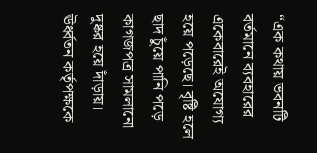“এক কথায় ভবনটি বর্তমানে ব্যবহারের একেবারেই অযোগ্য হয়ে পড়েছে। বৃষ্টি হলে ছাদ চুঁয়ে পানি পড়ে কাগজপত্র সামলানো দুষ্কর হয়ে দাঁড়ায়। ঊর্ধ্বতন কর্তৃপক্ষকে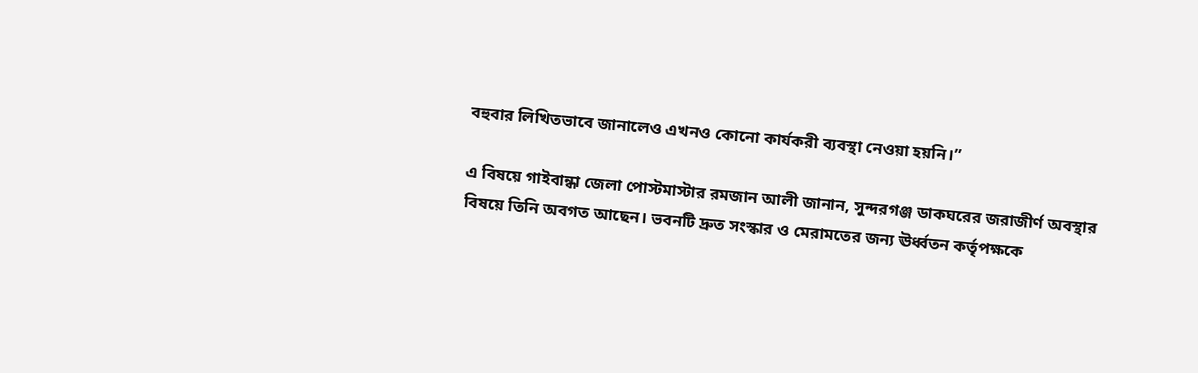বহুবার লিখিতভাবে জানালেও এখনও কোনো কার্যকরী ব্যবস্থা নেওয়া হয়নি।”

এ বিষয়ে গাইবান্ধা জেলা পোস্টমাস্টার রমজান আলী জানান, সুন্দরগঞ্জ ডাকঘরের জরাজীর্ণ অবস্থার বিষয়ে তিনি অবগত আছেন। ভবনটি দ্রুত সংস্কার ও মেরামতের জন্য ঊর্ধ্বতন কর্তৃপক্ষকে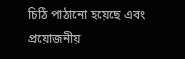চিঠি পাঠানো হয়েছে এবং প্রয়োজনীয়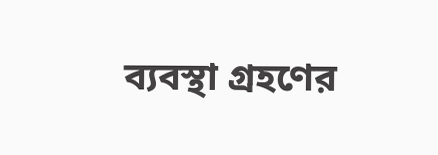ব্যবস্থা গ্রহণের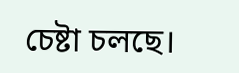চেষ্টা চলছে।